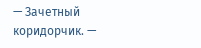— Зачетный коридорчик. —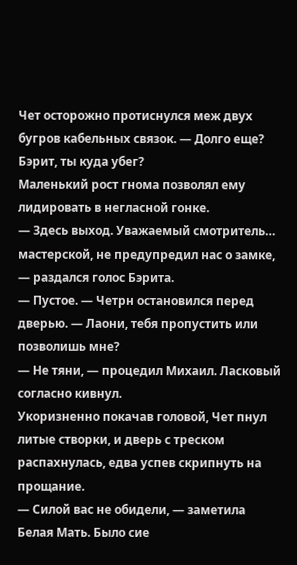Чет осторожно протиснулся меж двух бугров кабельных связок. — Долго еще? Бэрит, ты куда убег?
Маленький рост гнома позволял ему лидировать в негласной гонке.
— Здесь выход. Уважаемый смотритель… мастерской, не предупредил нас о замке, — раздался голос Бэрита.
— Пустое. — Четрн остановился перед дверью. — Лаони, тебя пропустить или позволишь мне?
— Не тяни, — процедил Михаил. Ласковый согласно кивнул.
Укоризненно покачав головой, Чет пнул литые створки, и дверь с треском распахнулась, едва успев скрипнуть на прощание.
— Силой вас не обидели, — заметила Белая Мать. Было сие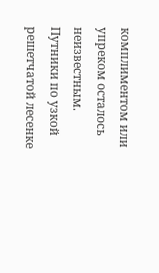комплиментом или упреком осталось неизвестным.
Путники по узкой решетчатой лесенке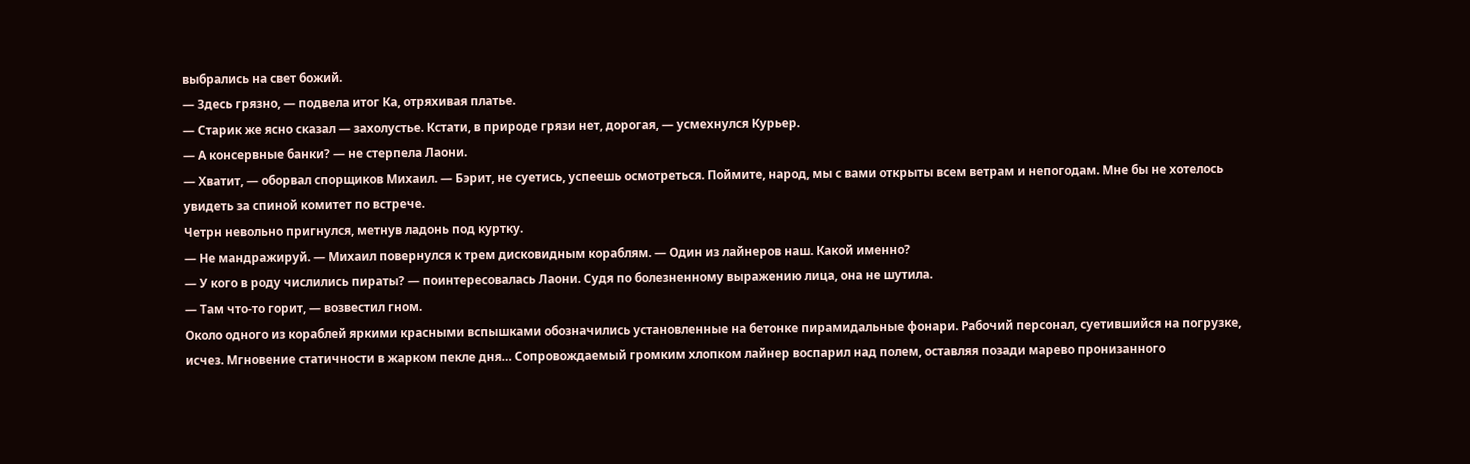выбрались на свет божий.
— Здесь грязно, — подвела итог Ка, отряхивая платье.
— Старик же ясно сказал — захолустье. Кстати, в природе грязи нет, дорогая, — усмехнулся Курьер.
— А консервные банки? — не стерпела Лаони.
— Хватит, — оборвал спорщиков Михаил. — Бэрит, не суетись, успеешь осмотреться. Поймите, народ, мы с вами открыты всем ветрам и непогодам. Мне бы не хотелось увидеть за спиной комитет по встрече.
Четрн невольно пригнулся, метнув ладонь под куртку.
— Не мандражируй. — Михаил повернулся к трем дисковидным кораблям. — Один из лайнеров наш. Какой именно?
— У кого в роду числились пираты? — поинтересовалась Лаони. Судя по болезненному выражению лица, она не шутила.
— Там что-то горит, — возвестил гном.
Около одного из кораблей яркими красными вспышками обозначились установленные на бетонке пирамидальные фонари. Рабочий персонал, суетившийся на погрузке, исчез. Мгновение статичности в жарком пекле дня… Сопровождаемый громким хлопком лайнер воспарил над полем, оставляя позади марево пронизанного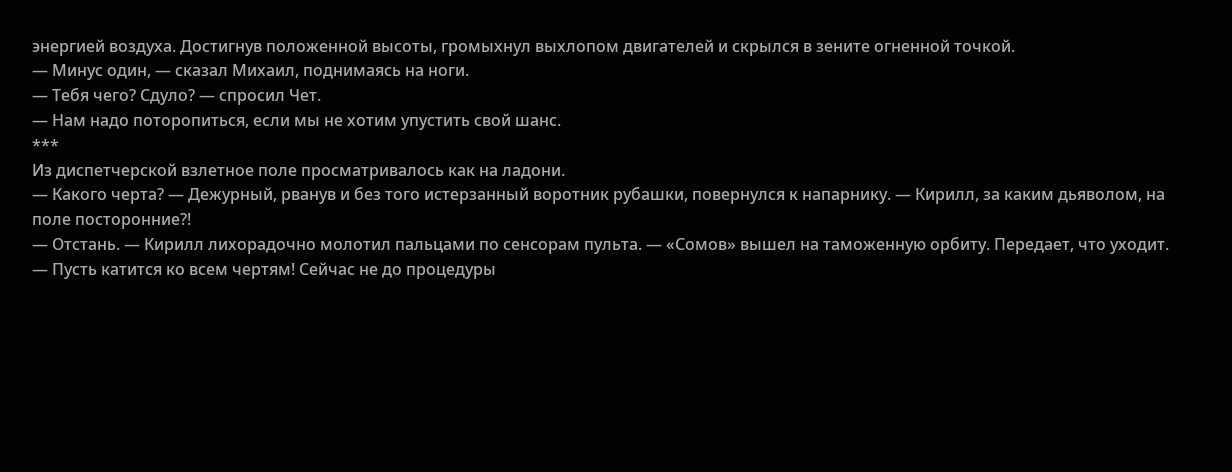энергией воздуха. Достигнув положенной высоты, громыхнул выхлопом двигателей и скрылся в зените огненной точкой.
— Минус один, — сказал Михаил, поднимаясь на ноги.
— Тебя чего? Сдуло? — спросил Чет.
— Нам надо поторопиться, если мы не хотим упустить свой шанс.
***
Из диспетчерской взлетное поле просматривалось как на ладони.
— Какого черта? — Дежурный, рванув и без того истерзанный воротник рубашки, повернулся к напарнику. — Кирилл, за каким дьяволом, на поле посторонние?!
— Отстань. — Кирилл лихорадочно молотил пальцами по сенсорам пульта. — «Сомов» вышел на таможенную орбиту. Передает, что уходит.
— Пусть катится ко всем чертям! Сейчас не до процедуры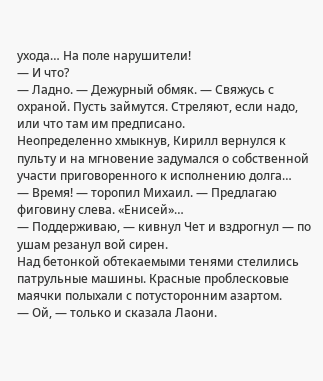ухода… На поле нарушители!
— И что?
— Ладно. — Дежурный обмяк. — Свяжусь с охраной. Пусть займутся. Стреляют, если надо, или что там им предписано.
Неопределенно хмыкнув, Кирилл вернулся к пульту и на мгновение задумался о собственной участи приговоренного к исполнению долга…
— Время! — торопил Михаил. — Предлагаю фиговину слева. «Енисей»…
— Поддерживаю, — кивнул Чет и вздрогнул — по ушам резанул вой сирен.
Над бетонкой обтекаемыми тенями стелились патрульные машины. Красные проблесковые маячки полыхали с потусторонним азартом.
— Ой, — только и сказала Лаони.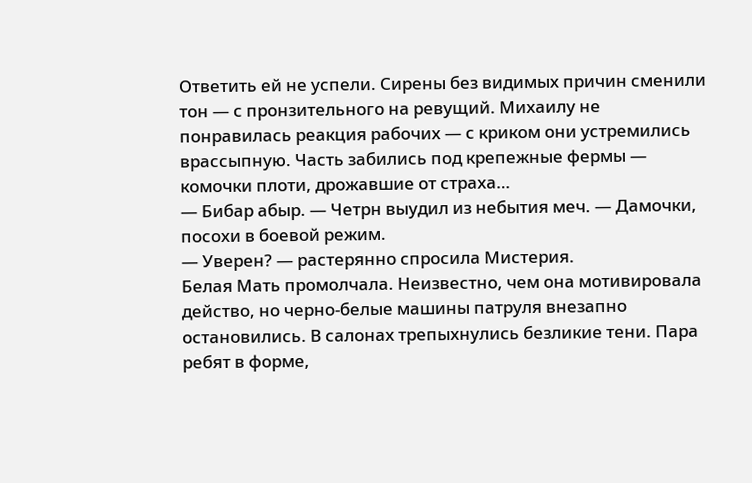Ответить ей не успели. Сирены без видимых причин сменили тон — с пронзительного на ревущий. Михаилу не понравилась реакция рабочих — с криком они устремились врассыпную. Часть забились под крепежные фермы — комочки плоти, дрожавшие от страха…
— Бибар абыр. — Четрн выудил из небытия меч. — Дамочки, посохи в боевой режим.
— Уверен? — растерянно спросила Мистерия.
Белая Мать промолчала. Неизвестно, чем она мотивировала действо, но черно-белые машины патруля внезапно остановились. В салонах трепыхнулись безликие тени. Пара ребят в форме,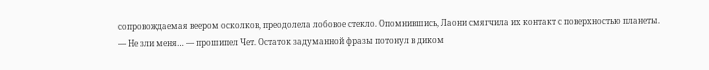сопровождаемая веером осколков, преодолела лобовое стекло. Опомнившись, Лаони смягчила их контакт с поверхностью планеты.
— Не зли меня… — прошипел Чет. Остаток задуманной фразы потонул в диком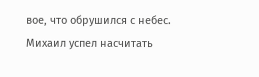вое, что обрушился с небес.
Михаил успел насчитать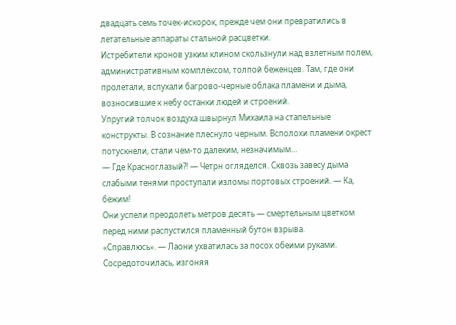двадцать семь точек-искорок, прежде чем они превратились в летательные аппараты стальной расцветки.
Истребители кронов узким клином скользнули над взлетным полем, административным комплексом, толпой беженцев. Там, где они пролетали, вспухали багрово-черные облака пламени и дыма, возносившие к небу останки людей и строений.
Упругий толчок воздуха швырнул Михаила на стапельные конструкты. В сознание плеснуло черным. Всполохи пламени окрест потускнели, стали чем-то далеким, незначимым…
— Где Красноглазый?! — Четрн огляделся. Сквозь завесу дыма слабыми тенями проступали изломы портовых строений. — Ка, бежим!
Они успели преодолеть метров десять — смертельным цветком перед ними распустился пламенный бутон взрыва.
«Справлюсь». — Лаони ухватилась за посох обеими руками. Сосредоточилась, изгоняя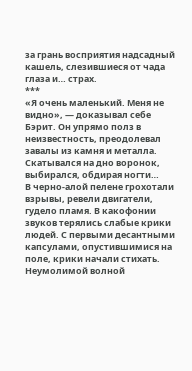за грань восприятия надсадный кашель, слезившиеся от чада глаза и… страх.
***
«Я очень маленький. Меня не видно», — доказывал себе Бэрит. Он упрямо полз в неизвестность, преодолевал завалы из камня и металла. Скатывался на дно воронок, выбирался, обдирая ногти…
В черно-алой пелене грохотали взрывы, ревели двигатели, гудело пламя. В какофонии звуков терялись слабые крики людей. С первыми десантными капсулами, опустившимися на поле, крики начали стихать. Неумолимой волной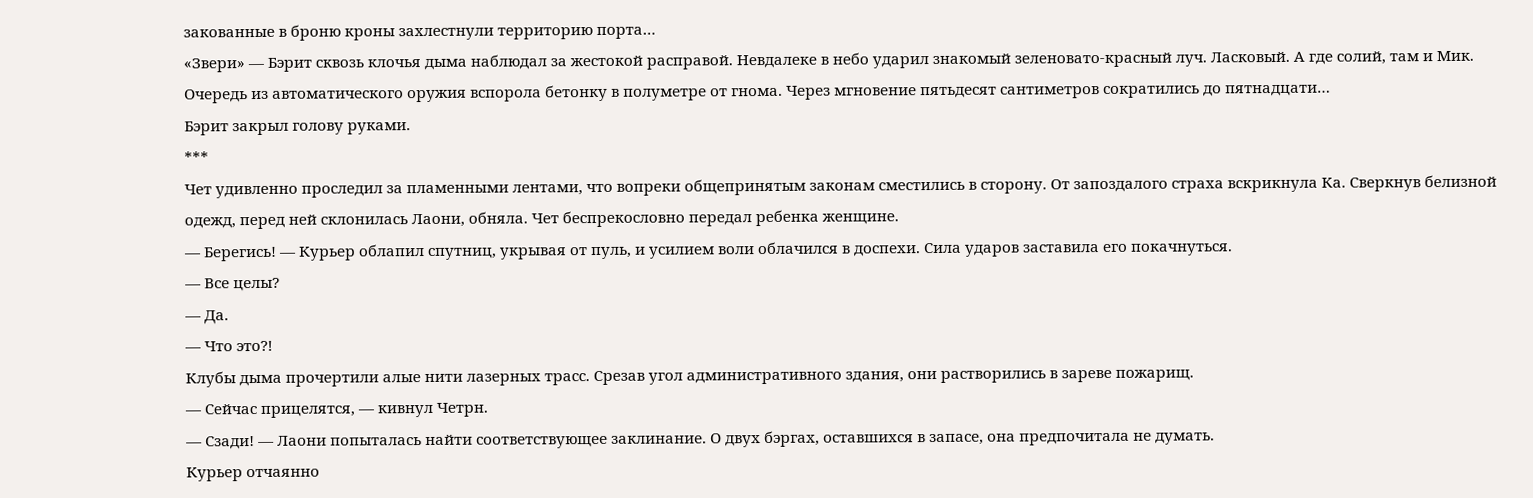закованные в броню кроны захлестнули территорию порта…
«Звери» — Бэрит сквозь клочья дыма наблюдал за жестокой расправой. Невдалеке в небо ударил знакомый зеленовато-красный луч. Ласковый. А где солий, там и Мик.
Очередь из автоматического оружия вспорола бетонку в полуметре от гнома. Через мгновение пятьдесят сантиметров сократились до пятнадцати…
Бэрит закрыл голову руками.
***
Чет удивленно проследил за пламенными лентами, что вопреки общепринятым законам сместились в сторону. От запоздалого страха вскрикнула Ка. Сверкнув белизной одежд, перед ней склонилась Лаони, обняла. Чет беспрекословно передал ребенка женщине.
— Берегись! — Курьер облапил спутниц, укрывая от пуль, и усилием воли облачился в доспехи. Сила ударов заставила его покачнуться.
— Все целы?
— Да.
— Что это?!
Клубы дыма прочертили алые нити лазерных трасс. Срезав угол административного здания, они растворились в зареве пожарищ.
— Сейчас прицелятся, — кивнул Четрн.
— Сзади! — Лаони попыталась найти соответствующее заклинание. О двух бэргах, оставшихся в запасе, она предпочитала не думать.
Курьер отчаянно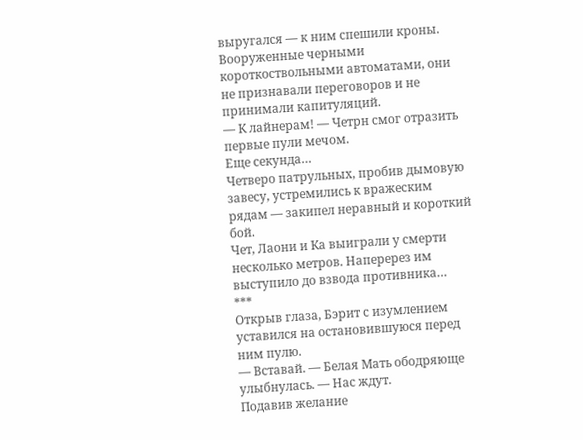выругался — к ним спешили кроны. Вооруженные черными короткоствольными автоматами, они не признавали переговоров и не принимали капитуляций.
— К лайнерам! — Четрн смог отразить первые пули мечом.
Еще секунда…
Четверо патрульных, пробив дымовую завесу, устремились к вражеским рядам — закипел неравный и короткий бой.
Чет, Лаони и Ка выиграли у смерти несколько метров. Наперерез им выступило до взвода противника…
***
Открыв глаза, Бэрит с изумлением уставился на остановившуюся перед ним пулю.
— Вставай. — Белая Мать ободряюще улыбнулась. — Нас ждут.
Подавив желание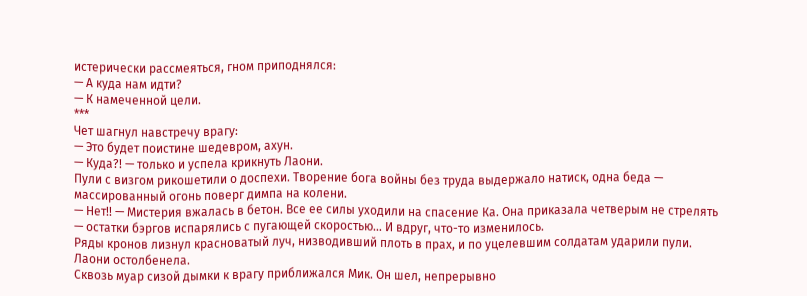истерически рассмеяться, гном приподнялся:
— А куда нам идти?
— К намеченной цели.
***
Чет шагнул навстречу врагу:
— Это будет поистине шедевром, ахун.
— Куда?! — только и успела крикнуть Лаони.
Пули с визгом рикошетили о доспехи. Творение бога войны без труда выдержало натиск, одна беда — массированный огонь поверг димпа на колени.
— Нет!! — Мистерия вжалась в бетон. Все ее силы уходили на спасение Ка. Она приказала четверым не стрелять — остатки бэргов испарялись с пугающей скоростью… И вдруг, что-то изменилось.
Ряды кронов лизнул красноватый луч, низводивший плоть в прах, и по уцелевшим солдатам ударили пули. Лаони остолбенела.
Сквозь муар сизой дымки к врагу приближался Мик. Он шел, непрерывно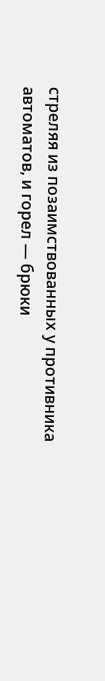стреляя из позаимствованных у противника автоматов, и горел — брюки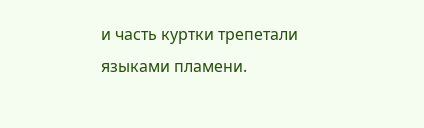и часть куртки трепетали языками пламени.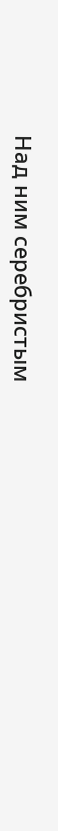Над ним серебристым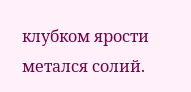клубком ярости метался солий.